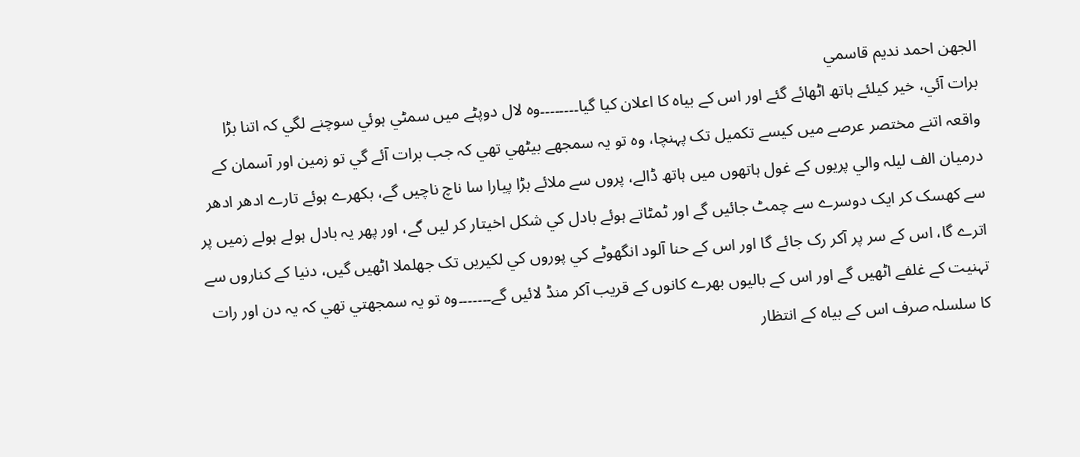الجھن احمد نديم قاسمي
برات آئي، خير کيلئے ہاتھ اٹھائے گئے اور اس کے بياہ کا اعلان کيا گيا۔۔۔۔۔۔۔۔وہ لال دوپٹے ميں سمٹي ہوئي سوچنے لگي کہ اتنا بڑا واقعہ اتنے مختصر عرصے ميں کيسے تکميل تک پہنچا، وہ تو يہ سمجھے بيٹھي تھي کہ جب برات آئے گي تو زمين اور آسمان کے درميان الف ليلہ والي پريوں کے غول ہاتھوں ميں ہاتھ ڈالے، پروں سے ملائے بڑا پيارا سا ناچ ناچيں گے، بکھرے ہوئے تارے ادھر ادھر سے کھسک کر ايک دوسرے سے چمٹ جائيں گے اور ٹمٹاتے ہوئے بادل کي شکل اخيتار کر ليں گے، اور پھر يہ بادل ہولے ہولے زميں پر اترے گا، اس کے سر پر آکر رک جائے گا اور اس کے حنا آلود انگھوٹے کي پوروں کي لکيريں تک جھلملا اٹھيں گيں، دنيا کے کناروں سے تہنيت کے غلفے اٹھيں گے اور اس کے باليوں بھرے کانوں کے قريب آکر منڈ لائيں گے۔۔۔۔۔۔۔وہ تو يہ سمجھتي تھي کہ يہ دن اور رات کا سلسلہ صرف اس کے بياہ کے انتظار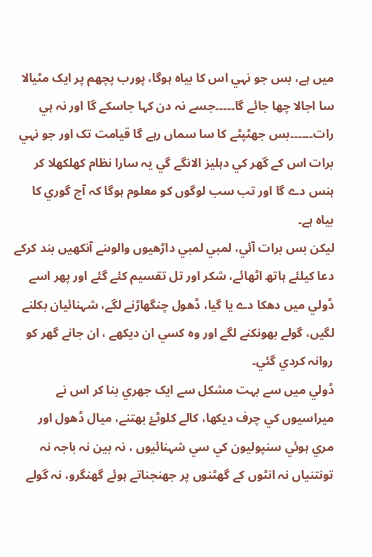ميں ہے، بس جو نہي اس کا بياہ ہوگا، پورب پچھم پر ايک مٹيالا سا اجالا چھا جائے گا۔۔۔۔۔جسے نہ دن کہا جاسکے گا اور نہ ہي رات۔۔۔۔۔۔بس جھٹپٹے کا سا سماں رہے گا قيامت تک اور جو نہي برات اس کے گھر کي دہليز الانگے گي يہ سارا نظام کھلکھلا کر ہنس دے گا اور تب سب لوگوں کو معلوم ہوگا کہ آج گوري کا بياہ ہے۔
ليکن بس برات آئي، لمبي لمبي داڑھيوں والوںنے آنکھيں بند کرکے دعا کيلئے ہاتھ اٹھائے، شکر اور تل تقسيم کئے گئے اور پھر اسے ڈولي ميں دھکا دے يا گيا، ڈھول چنگھاڑنے لگے، شہنائيان بکلنے لگيں، گولے بھونکنے لگے اور وہ کسي ان ديکھے ، ان جانے گھر کو روانہ کردي گئي۔
ڈولي ميں سے بہت مشکل سے ايک جھري بنا کر اس نے ميراسيوں کي چرف ديکھا، کالے کلوٹۓ بھتنے، ميال ڈھول اور مري ہوئي سنپوليون کي سي شہنائيوں ، نہ بين نہ باجہ نہ تونتنياں نہ انٹوں کے گھٹنوں پر جھنجناتے ہوئے گھنگرو، نہ گولے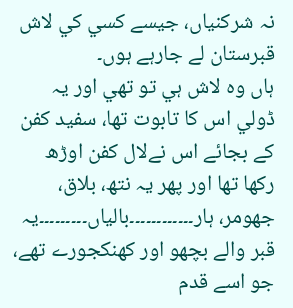نہ شرکنياں، جيسے کسي کي لاش قبرستان لے جارہے ہوں۔
ہاں وہ لاش ہي تو تھي اور يہ ڈولي اس کا تابوت تھا، سفيد کفن کے بجائے اس نےلال کفن اوڑھ رکھا تھا اور پھر يہ نتھ، بلاق، جھومر، ہار۔۔۔۔۔۔۔۔۔۔۔۔بالياں۔۔۔۔۔۔۔۔۔يہ قبر والے بچھو اور کھنکجورے تھے، جو اسے قدم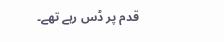قدم پر ڈس رہے تھے۔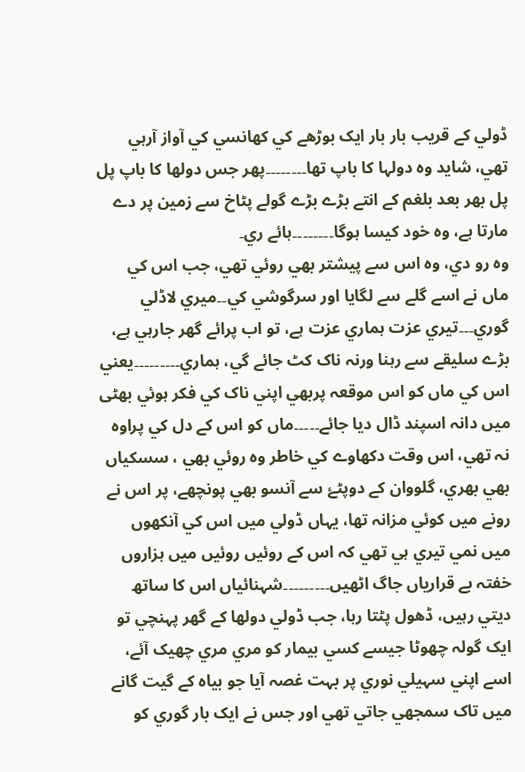ڈولي کے قريب بار بار ايک بوڑھے کي کھانسي کي آواز آرہي تھي، شايد وہ دولہا کا باپ تھا۔۔۔۔۔۔۔۔پھر جس دولھا کا باپ پل پل بھر بعد بلغم کے انتے بڑے بڑے گولے پٹاخ سے زمين پر دے مارتا ہے، وہ خود کيسا ہوگا۔۔۔۔۔۔۔۔ہائے ري۔
وہ رو دي، وہ اس سے پيشتر بھي روئي تھي، جب اس کي ماں نے اسے گلے سے لگايا اور سرگوشي کي۔۔ميري لاڈلي گوري۔۔۔تيري عزت ہماري عزت ہے، تو اب پرائے گھر جارہي ہے، بڑے سليقے سے رہنا ورنہ ناک کٹ جائے گي، ہماري۔۔۔۔۔۔۔۔۔يعني اس کي ماں کو اس موقعہ پربھي اپني ناک کي فکر ہوئي بھٹی ميں دانہ اسپند ڈال ديا جائے۔۔۔۔۔ماں کو اس کے دل کي پراوہ نہ تھي، اس وقت دکھاوے کي خاطر وہ روئي بھي ، سسکياں بھي بھري، گلووان کے دوپٹۓ سے آنسو بھي پونچھے، پر اس نے رونے ميں کوئي مزانہ تھا، يہاں ڈولي ميں اس کي آنکھوں ميں نمي تيري ہي تھي کہ اس کے روئيں روئيں ميں ہزاروں خفتہ بے قرارياں جاگ اٹھيں۔۔۔۔۔۔۔۔۔شہنائياں اس کا ساتھ ديتي رہيں، ڈھول پٹتا رہا، جب ڈولي دولھا کے گھر پہنچي تو ايک گولہ چھوٹا جيسے کسي بيمار کو مري مري چھيک آئے، اسے اپني سہيلي نوري پر بہت غصہ آيا جو بياہ کے گيت گانے ميں تاک سمجھي جاتي تھي اور جس نے ايک بار گوري کو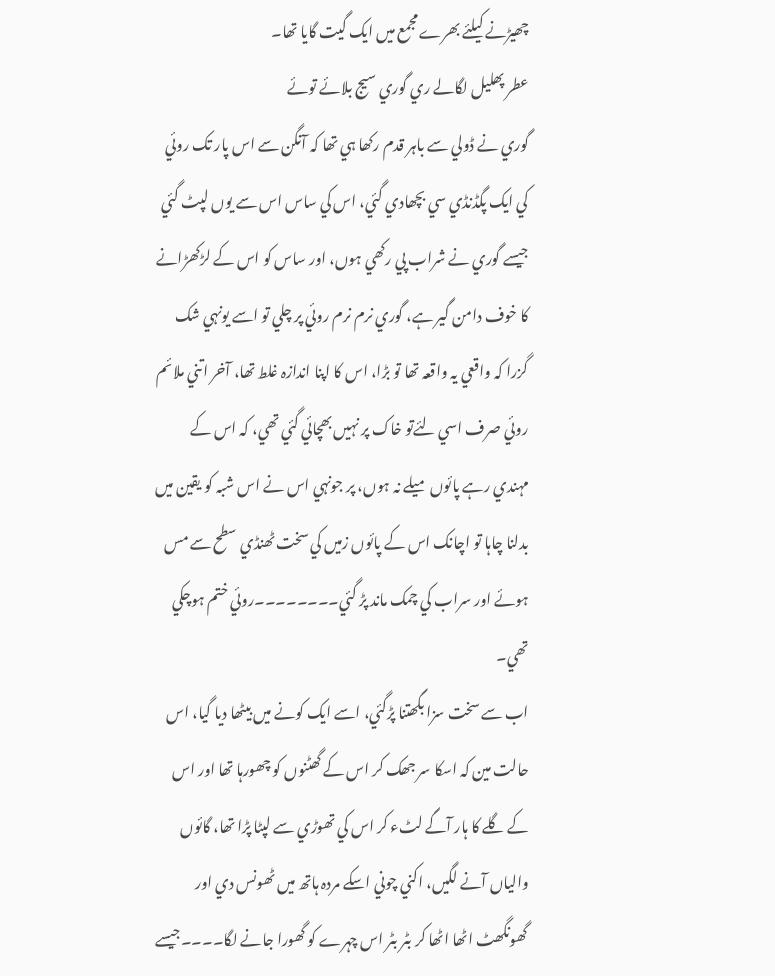چھيڑنے کيلئے بھرے مجمع ميں ايک گيت گايا تھا۔
عطر پھليل لگالے ري گوري سيج بلائے توئے
گوري نے ڈولي سے باہر قدم رکھا ہي تھا کہ آنگن سے اس پار تک روئي کي ايک پگڈنڈي سي بچھادي گئي، اس کي ساس اس سے يوں لپٹ گئي جيسے گوري نے شراب پي رکھي ہوں، اور ساس کو اس کے لڑکھڑانے کا خوف دامن گير ہے، گوري نرم نرم روئي پر چلي تو اسے يونہي شک گزرا کہ واقعي يہ واقعہ تھا تو بڑا، اس کا اپنا اندازہ غلط تھا، آخر اتني ملائم روئي صرف اسي لئےتو خاک پر نہيں بھچائي گئي تھي، کہ اس کے مہندي رہے پائوں ميلے نہ ہوں، پر جونہي اس نے اس شبہ کو يقين ميں بدلنا چاہا تو اچانک اس کے پائوں زميں کي سخت ٹھنڈي سطح سے مس ہوئے اور سراب کي چمک ماند پڑ گئي۔۔۔۔۔۔۔۔روئي ختم ہوچکي تھي۔
اب سے سخت سزا بگھتنا پڑگئي، اسے ايک کونے ميں بيٹھا ديا گيا، اس حالت مين کہ اسکا سر جھک کر اس کے گھٹنوں کو چھورہا تھا اور اس کے گلے کا ہار آگے لٹء کر اس کي تھوڑي سے لپٹا پڑا تھا، گائوں والياں آنے لگيں، اکني چوني اسکے مردہ ہاتھ ميں ٹھونس دي اور گھونگھٹ اٹھا اٹھا کر بٹر بٹر اس چہرے کو گھورا جانے لگا۔۔۔۔جيسے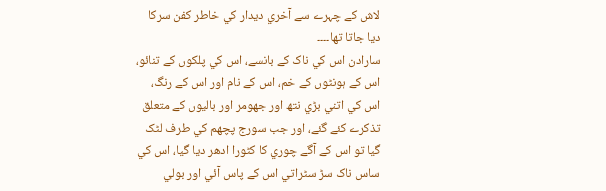لاش کے چہرے سے آخري ديدار کي خاطر کفن سرکا ديا جاتا تھا۔۔۔۔
سارادن اس کي ناک کے بانسے، اس کي پلکوں کے تنائو، اس کے ہونٹوں کے خم، اس کے نام اور اس کے رنگ، اس کي اتني بڑي نتھ اور جھومر اور باليوں کے متعلق تذکرے کئے گئے، اور جب سورج پچھم کي طرف لٹک گيا تو اس کے آگے چوري کا کٹورا ادھر ديا گيا، اس کي ساس ناک سڑ سٹراتي اس کے پاس آئي اور بولي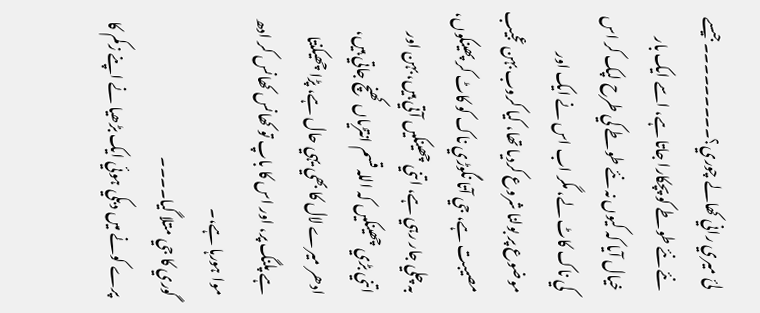لئ ميري راني کھالے چوري؟۔۔۔۔۔۔۔۔۔جيسے نئے نئے طوطے کو پچکارا جاتا ہے، اسے ايک بار خيال آيا کہ کيوں نہ نئے طوطے کي طرح لپک کر اس کي ناک کاٹ لے، مگر اب اس نے ايک اور موضوع پر بولنا شروع کرديا تھا، کيا کروب بہن عجيب مصيبت ہے، جي آتا نگوڑي ناک کو کاٹ کر پھينکوں، بہ چلي جار رہي ہے، اتني چھينکيں آتي ہيں، بہن اور اتني بڑي چھينکيں کہ اللہ قسم انتڑياں کھنچ جاتي ہيں، ادھر ميرے لال کا بھي يہي حال ہے، پڑا چھيکنتا ہے پلنگ پر، اور اس کا باپ تو کھانس کھانس کر ادھ موا ہورہا ہے،۔
گوري کا جي متلا گيا۔۔۔۔
پرے کونے ميں دبکي ہوئي ايک بڑھيا نے اپنے زکم کا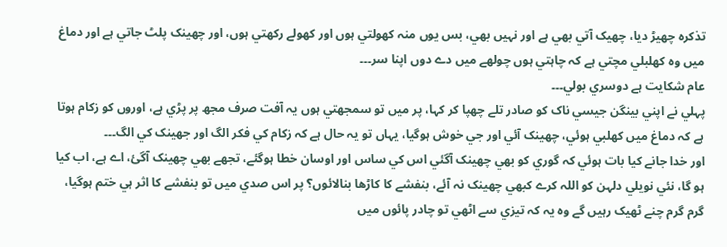تذکرہ چھيڑ ديا، چھيک آتي بھي ہے اور نہيں بھي، بس يوں منہ کھولتي ہوں اور کھولے رکھتي ہوں، اور چھينک پلٹ جاتي ہے اور دماغ ميں وہ کھلبلي مچتي ہے کہ چاہتي ہوں چولھے ميں دے دوں اپنا سر۔۔۔
عام شکايت ہے دوسري بولي۔۔۔
پہلي نے اپني بينگن جيسي ناک کو صادر تلے چھپا کر کہا، پر ميں تو سمجھتي ہوں يہ آفت صرف مجھ پر پڑي ہے، اوروں کو زکام ہوتا ہے کہ دماغ ميں کھلبي ہوئي، چھينک آئي اور جي خوش ہوگيا، يہاں تو يہ حال ہے کہ زکام کي فکر الگ اور جھينک کي الگ۔۔۔
اور خدا جانے کيا بات ہوئي کہ گوري کو بھي چھينک آگئي اس کي ساس اور اوسان خطا ہوگئے، تجھے بھي چھينک آگئ، اے ہے، اب کيا ہو گا، نئي نويلي دلہن کو اللہ کرے کبھي چھينک نہ آئے، بنفشے کا کاڑھا بنالائوں؟ پر اس صدي ميں تو بنفشے کا اثر ہي ختم ہوگيا، گرم گرم چنے ٹھيک رہيں گے وہ يہ کہ تيزي سے اٹھي تو چادر پائوں ميں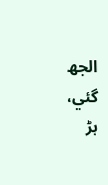الجھ گئي، ہڑ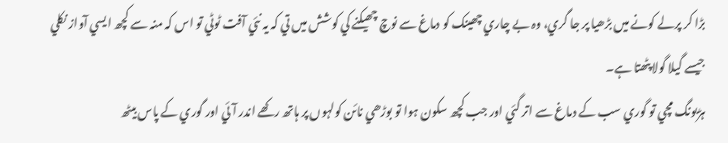بڑا کر پرلے کونے ميں بڑھيا پر جا گري، وہ بے چاري چھينک کو دماغ سے نوچ چھيکنے کي کوشش ميں تي کہ يہ نئي آفت ٹوٹي تو اس کہ منہ سے کچھ ايسي آواز نکلي جيسے گيلا گولا پٹھتا ہے۔
ہڑبونگ مچي تو گوري سب کے دماغ سے اتر گئي اور جب کچھ سکون ہوا تو بوڑھي نائن کولہوں پر ہاتھ رکھے اندر آئي اور گوري کے پاس بيٹھ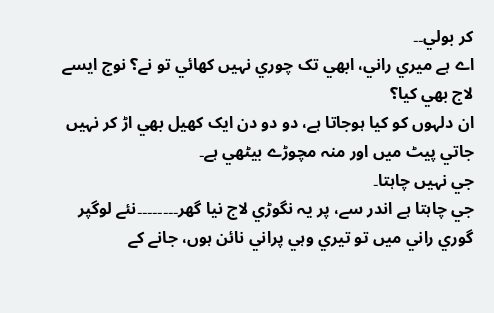کر بولي۔۔
اے ہے ميري راني، ابھي تک چوري نہيں کھائي تو نے؟ نوج ايسے لاج بھي کيا؟
ان دلہوں کو کيا ہوجاتا ہے، دو دو دن ايک کھيل بھي اڑ کر نہيں جاتي پيٹ ميں اور منہ مچوڑے بيٹھي ہے۔
جي نہيں چاہتا۔
جي چاہتا ہے اندر سے، پر يہ نگوڑي لاج نيا گھر۔۔۔۔۔۔۔۔نئے لوگپر گوري راني میں تو تيري وہي پراني نائن ہوں، جانے کے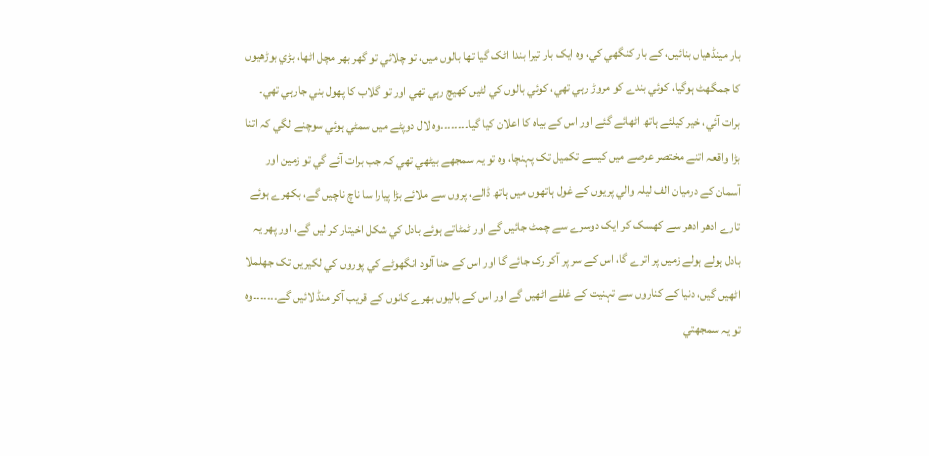بار مينڈھياں بنائيں، کے بار کنگھي کي، وہ ايک بار تيرا بندا اٹک گيا تھا بالوں ميں، تو چلائي تو گھر بھر مچل اٹھا، بڑي بوڑھيوں کا جمگھٹ ہوگيا، کوئي بندے کو مروڑ رہي تھي، کوئي بالوں کي لٹيں کھيچ رہي تھي اور تو گلاب کا پھول بني جارہي تھي۔
برات آئي، خير کيلئے ہاتھ اٹھائے گئے اور اس کے بياہ کا اعلان کيا گيا۔۔۔۔۔۔۔۔وہ لال دوپٹے ميں سمٹي ہوئي سوچنے لگي کہ اتنا بڑا واقعہ اتنے مختصر عرصے ميں کيسے تکميل تک پہنچا، وہ تو يہ سمجھے بيٹھي تھي کہ جب برات آئے گي تو زمين اور آسمان کے درميان الف ليلہ والي پريوں کے غول ہاتھوں ميں ہاتھ ڈالے، پروں سے ملائے بڑا پيارا سا ناچ ناچيں گے، بکھرے ہوئے تارے ادھر ادھر سے کھسک کر ايک دوسرے سے چمٹ جائيں گے اور ٹمٹاتے ہوئے بادل کي شکل اخيتار کر ليں گے، اور پھر يہ بادل ہولے ہولے زميں پر اترے گا، اس کے سر پر آکر رک جائے گا اور اس کے حنا آلود انگھوٹے کي پوروں کي لکيريں تک جھلملا اٹھيں گيں، دنيا کے کناروں سے تہنيت کے غلفے اٹھيں گے اور اس کے باليوں بھرے کانوں کے قريب آکر منڈ لائيں گے۔۔۔۔۔۔۔وہ تو يہ سمجھتي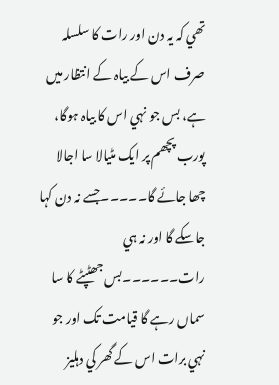تھي کہ يہ دن اور رات کا سلسلہ صرف اس کے بياہ کے انتظار ميں ہے، بس جو نہي اس کا بياہ ہوگا، پورب پچھم پر ايک مٹيالا سا اجالا چھا جائے گا۔۔۔۔۔جسے نہ دن کہا جاسکے گا اور نہ ہي رات۔۔۔۔۔۔بس جھٹپٹے کا سا سماں رہے گا قيامت تک اور جو نہي برات اس کے گھر کي دہليز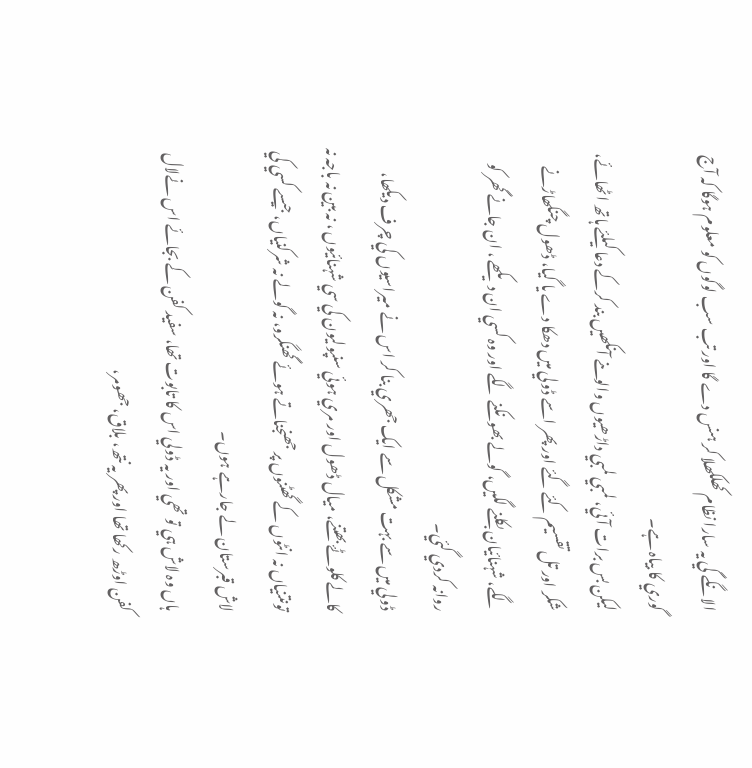الانگے گي يہ سارا نظام کھلکھلا کر ہنس دے گا اور تب سب لوگوں کو معلوم ہوگا کہ آج گوري کا بياہ ہے۔
ليکن بس برات آئي، لمبي لمبي داڑھيوں والوںنے آنکھيں بند کرکے دعا کيلئے ہاتھ اٹھائے، شکر اور تل تقسيم کئے گئے اور پھر اسے ڈولي ميں دھکا دے يا گيا، ڈھول چنگھاڑنے لگے، شہنائيان بکلنے لگيں، گولے بھونکنے لگے اور وہ کسي ان ديکھے ، ان جانے گھر کو روانہ کردي گئي۔
ڈولي ميں سے بہت مشکل سے ايک جھري بنا کر اس نے ميراسيوں کي چرف ديکھا، کالے کلوٹۓ بھتنے، ميال ڈھول اور مري ہوئي سنپوليون کي سي شہنائيوں ، نہ بين نہ باجہ نہ تونتنياں نہ انٹوں کے گھٹنوں پر جھنجناتے ہوئے گھنگرو، نہ گولے نہ شرکنياں، جيسے کسي کي لاش قبرستان لے جارہے ہوں۔
ہاں وہ لاش ہي تو تھي اور يہ ڈولي اس کا تابوت تھا، سفيد کفن کے بجائے اس نےلال کفن اوڑھ رکھا تھا اور پھر يہ نتھ، بلاق، جھومر،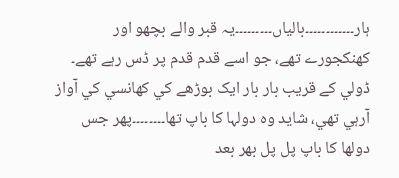ہار۔۔۔۔۔۔۔۔۔۔۔۔بالياں۔۔۔۔۔۔۔۔۔يہ قبر والے بچھو اور کھنکجورے تھے، جو اسے قدم قدم پر ڈس رہے تھے۔
ڈولي کے قريب بار بار ايک بوڑھے کي کھانسي کي آواز آرہي تھي، شايد وہ دولہا کا باپ تھا۔۔۔۔۔۔۔۔پھر جس دولھا کا باپ پل پل بھر بعد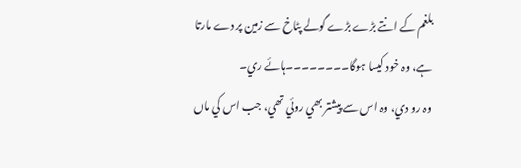بلغم کے انتے بڑے بڑے گولے پٹاخ سے زمين پر دے مارتا ہے، وہ خود کيسا ہوگا۔۔۔۔۔۔۔۔ہائے ري۔
وہ رو دي، وہ اس سے پيشتر بھي روئي تھي، جب اس کي ماں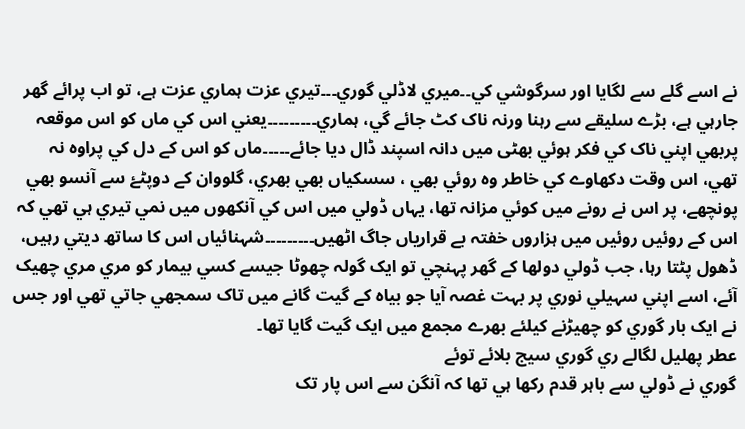نے اسے گلے سے لگايا اور سرگوشي کي۔۔ميري لاڈلي گوري۔۔۔تيري عزت ہماري عزت ہے، تو اب پرائے گھر جارہي ہے، بڑے سليقے سے رہنا ورنہ ناک کٹ جائے گي، ہماري۔۔۔۔۔۔۔۔۔يعني اس کي ماں کو اس موقعہ پربھي اپني ناک کي فکر ہوئي بھٹی ميں دانہ اسپند ڈال ديا جائے۔۔۔۔۔ماں کو اس کے دل کي پراوہ نہ تھي، اس وقت دکھاوے کي خاطر وہ روئي بھي ، سسکياں بھي بھري، گلووان کے دوپٹۓ سے آنسو بھي پونچھے، پر اس نے رونے ميں کوئي مزانہ تھا، يہاں ڈولي ميں اس کي آنکھوں ميں نمي تيري ہي تھي کہ اس کے روئيں روئيں ميں ہزاروں خفتہ بے قرارياں جاگ اٹھيں۔۔۔۔۔۔۔۔۔شہنائياں اس کا ساتھ ديتي رہيں، ڈھول پٹتا رہا، جب ڈولي دولھا کے گھر پہنچي تو ايک گولہ چھوٹا جيسے کسي بيمار کو مري مري چھيک آئے، اسے اپني سہيلي نوري پر بہت غصہ آيا جو بياہ کے گيت گانے ميں تاک سمجھي جاتي تھي اور جس نے ايک بار گوري کو چھيڑنے کيلئے بھرے مجمع ميں ايک گيت گايا تھا۔
عطر پھليل لگالے ري گوري سيج بلائے توئے
گوري نے ڈولي سے باہر قدم رکھا ہي تھا کہ آنگن سے اس پار تک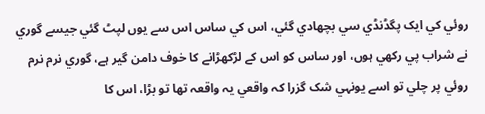روئي کي ايک پگڈنڈي سي بچھادي گئي، اس کي ساس اس سے يوں لپٹ گئي جيسے گوري نے شراب پي رکھي ہوں، اور ساس کو اس کے لڑکھڑانے کا خوف دامن گير ہے، گوري نرم نرم روئي پر چلي تو اسے يونہي شک گزرا کہ واقعي يہ واقعہ تھا تو بڑا، اس کا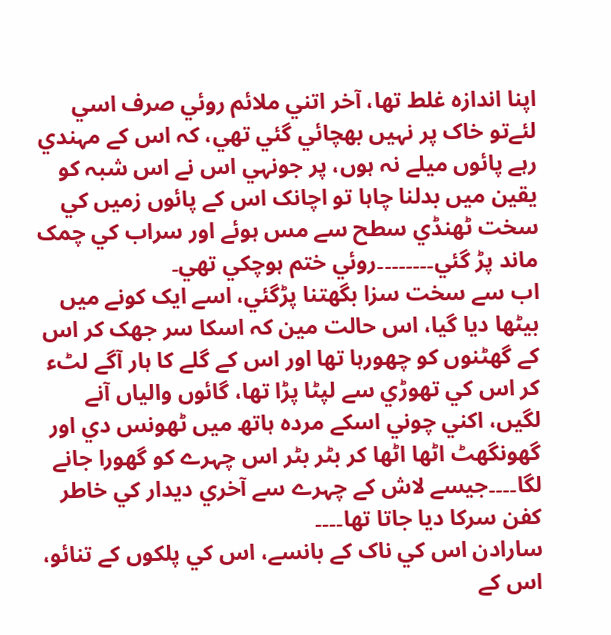اپنا اندازہ غلط تھا، آخر اتني ملائم روئي صرف اسي لئےتو خاک پر نہيں بھچائي گئي تھي، کہ اس کے مہندي رہے پائوں ميلے نہ ہوں، پر جونہي اس نے اس شبہ کو يقين ميں بدلنا چاہا تو اچانک اس کے پائوں زميں کي سخت ٹھنڈي سطح سے مس ہوئے اور سراب کي چمک ماند پڑ گئي۔۔۔۔۔۔۔۔روئي ختم ہوچکي تھي۔
اب سے سخت سزا بگھتنا پڑگئي، اسے ايک کونے ميں بيٹھا ديا گيا، اس حالت مين کہ اسکا سر جھک کر اس کے گھٹنوں کو چھورہا تھا اور اس کے گلے کا ہار آگے لٹء کر اس کي تھوڑي سے لپٹا پڑا تھا، گائوں والياں آنے لگيں، اکني چوني اسکے مردہ ہاتھ ميں ٹھونس دي اور گھونگھٹ اٹھا اٹھا کر بٹر بٹر اس چہرے کو گھورا جانے لگا۔۔۔۔جيسے لاش کے چہرے سے آخري ديدار کي خاطر کفن سرکا ديا جاتا تھا۔۔۔۔
سارادن اس کي ناک کے بانسے، اس کي پلکوں کے تنائو، اس کے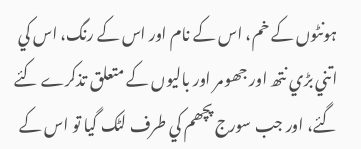ہونٹوں کے خم، اس کے نام اور اس کے رنگ، اس کي اتني بڑي نتھ اور جھومر اور باليوں کے متعلق تذکرے کئے گئے، اور جب سورج پچھم کي طرف لٹک گيا تو اس کے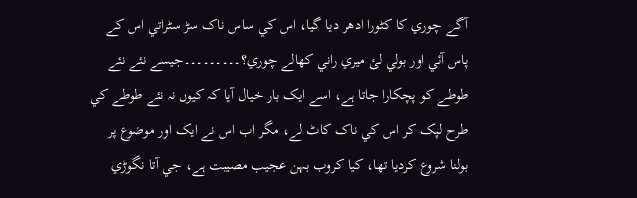آگے چوري کا کٹورا ادھر ديا گيا، اس کي ساس ناک سڑ سٹراتي اس کے پاس آئي اور بولي لئ ميري راني کھالے چوري؟۔۔۔۔۔۔۔۔۔جيسے نئے نئے طوطے کو پچکارا جاتا ہے، اسے ايک بار خيال آيا کہ کيوں نہ نئے طوطے کي طرح لپک کر اس کي ناک کاٹ لے، مگر اب اس نے ايک اور موضوع پر بولنا شروع کرديا تھا، کيا کروب بہن عجيب مصيبت ہے، جي آتا نگوڑي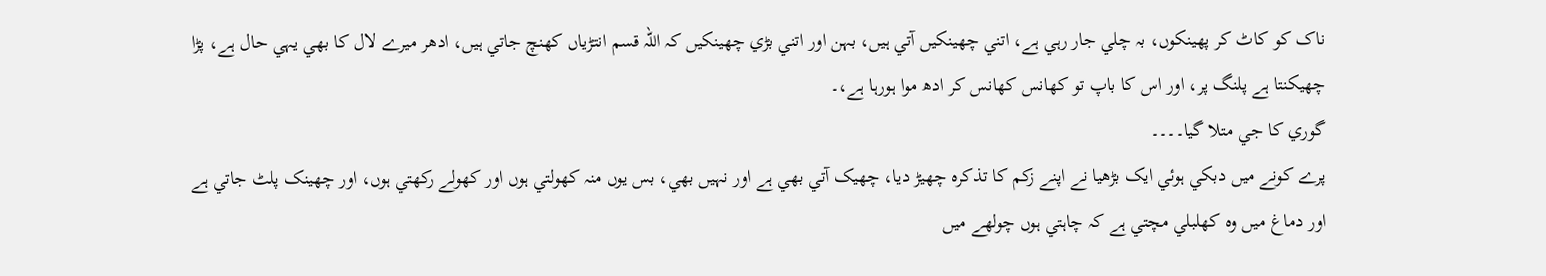ناک کو کاٹ کر پھينکوں، بہ چلي جار رہي ہے، اتني چھينکيں آتي ہيں، بہن اور اتني بڑي چھينکيں کہ اللہ قسم انتڑياں کھنچ جاتي ہيں، ادھر ميرے لال کا بھي يہي حال ہے، پڑا چھيکنتا ہے پلنگ پر، اور اس کا باپ تو کھانس کھانس کر ادھ موا ہورہا ہے،۔
گوري کا جي متلا گيا۔۔۔۔
پرے کونے ميں دبکي ہوئي ايک بڑھيا نے اپنے زکم کا تذکرہ چھيڑ ديا، چھيک آتي بھي ہے اور نہيں بھي، بس يوں منہ کھولتي ہوں اور کھولے رکھتي ہوں، اور چھينک پلٹ جاتي ہے اور دماغ ميں وہ کھلبلي مچتي ہے کہ چاہتي ہوں چولھے ميں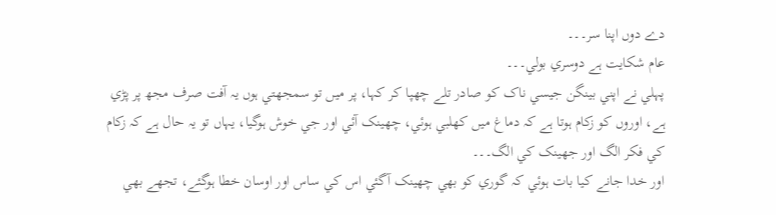دے دوں اپنا سر۔۔۔
عام شکايت ہے دوسري بولي۔۔۔
پہلي نے اپني بينگن جيسي ناک کو صادر تلے چھپا کر کہا، پر ميں تو سمجھتي ہوں يہ آفت صرف مجھ پر پڑي ہے، اوروں کو زکام ہوتا ہے کہ دماغ ميں کھلبي ہوئي، چھينک آئي اور جي خوش ہوگيا، يہاں تو يہ حال ہے کہ زکام کي فکر الگ اور جھينک کي الگ۔۔۔
اور خدا جانے کيا بات ہوئي کہ گوري کو بھي چھينک آگئي اس کي ساس اور اوسان خطا ہوگئے، تجھے بھي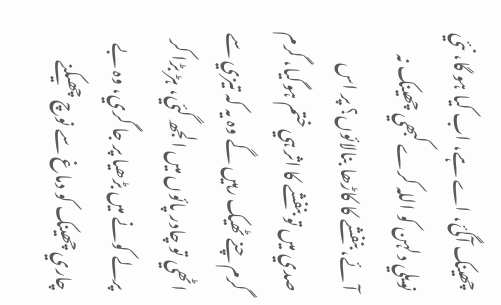چھينک آگئ، اے ہے، اب کيا ہو گا، نئي نويلي دلہن کو اللہ کرے کبھي چھينک نہ آئے، بنفشے کا کاڑھا بنالائوں؟ پر اس صدي ميں تو بنفشے کا اثر ہي ختم ہوگيا، گرم گرم چنے ٹھيک رہيں گے وہ يہ کہ تيزي سے اٹھي تو چادر پائوں ميں الجھ گئي، ہڑ بڑا کر پرلے کونے ميں بڑھيا پر جا گري، وہ بے چاري چھينک کو دماغ سے نوچ چھيکنے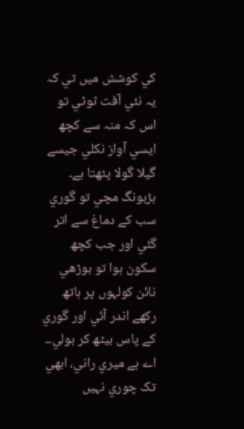کي کوشش ميں تي کہ يہ نئي آفت ٹوٹي تو اس کہ منہ سے کچھ ايسي آواز نکلي جيسے گيلا گولا پٹھتا ہے۔
ہڑبونگ مچي تو گوري سب کے دماغ سے اتر گئي اور جب کچھ سکون ہوا تو بوڑھي نائن کولہوں پر ہاتھ رکھے اندر آئي اور گوري کے پاس بيٹھ کر بولي۔۔
اے ہے ميري راني، ابھي تک چوري نہيں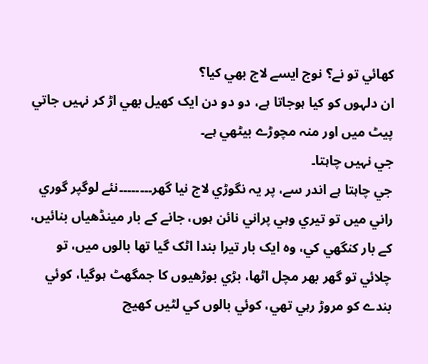کھائي تو نے؟ نوج ايسے لاج بھي کيا؟
ان دلہوں کو کيا ہوجاتا ہے، دو دو دن ايک کھيل بھي اڑ کر نہيں جاتي پيٹ ميں اور منہ مچوڑے بيٹھي ہے۔
جي نہيں چاہتا۔
جي چاہتا ہے اندر سے، پر يہ نگوڑي لاج نيا گھر۔۔۔۔۔۔۔۔نئے لوگپر گوري راني میں تو تيري وہي پراني نائن ہوں، جانے کے بار مينڈھياں بنائيں، کے بار کنگھي کي، وہ ايک بار تيرا بندا اٹک گيا تھا بالوں ميں، تو چلائي تو گھر بھر مچل اٹھا، بڑي بوڑھيوں کا جمگھٹ ہوگيا، کوئي بندے کو مروڑ رہي تھي، کوئي بالوں کي لٹيں کھيچ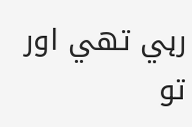رہي تھي اور تو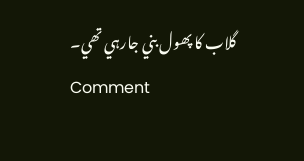گلاب کا پھول بني جارہي تھي۔
Comment